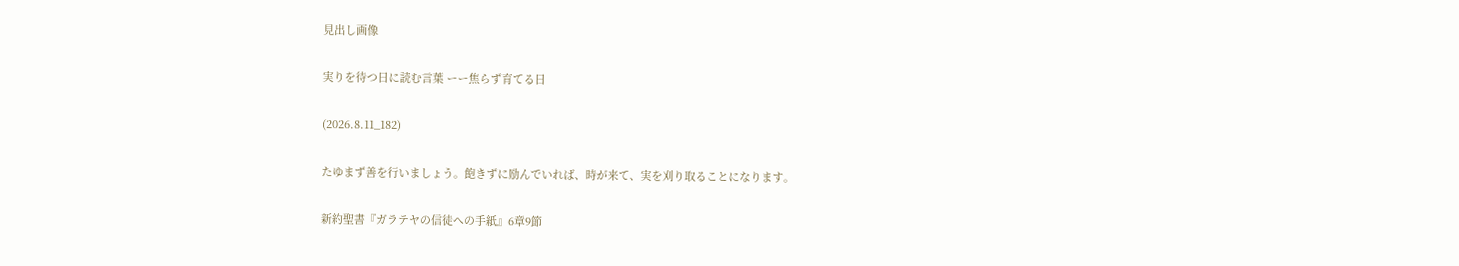見出し画像

実りを待つ日に読む言葉 ーー焦らず育てる日

(2026.8.11_182)

たゆまず善を行いましょう。飽きずに励んでいれば、時が来て、実を刈り取ることになります。

新約聖書『ガラテヤの信徒への手紙』6章9節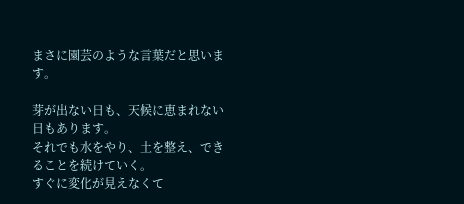まさに園芸のような言葉だと思います。

芽が出ない日も、天候に恵まれない日もあります。
それでも水をやり、土を整え、できることを続けていく。
すぐに変化が見えなくて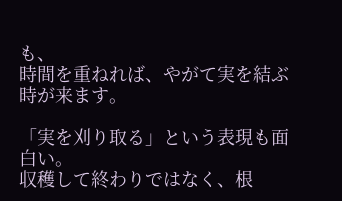も、
時間を重ねれば、やがて実を結ぶ時が来ます。

「実を刈り取る」という表現も面白い。
収穫して終わりではなく、根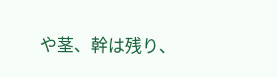や茎、幹は残り、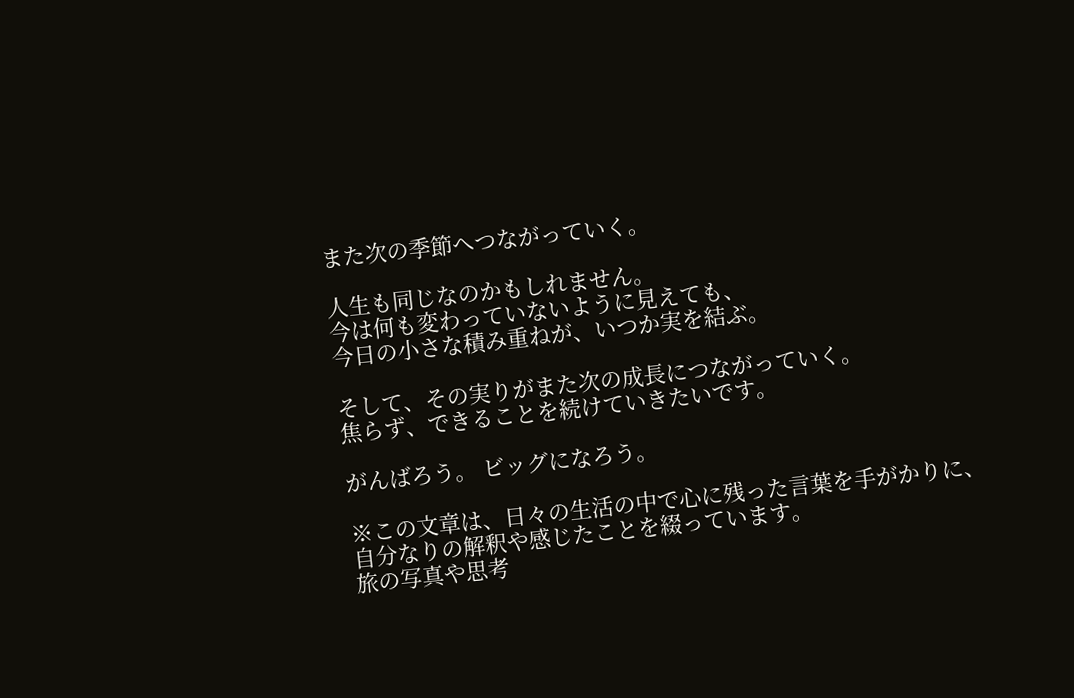また次の季節へつながっていく。

人生も同じなのかもしれません。
今は何も変わっていないように見えても、
今日の小さな積み重ねが、いつか実を結ぶ。

そして、その実りがまた次の成長につながっていく。
焦らず、できることを続けていきたいです。

がんばろう。 ビッグになろう。

※この文章は、日々の生活の中で心に残った言葉を手がかりに、
自分なりの解釈や感じたことを綴っています。
旅の写真や思考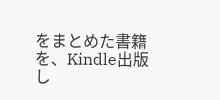をまとめた書籍を、Kindle出版し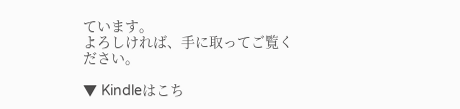ています。
よろしければ、手に取ってご覧ください。

▼ Kindleはこち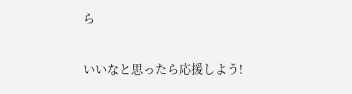ら

いいなと思ったら応援しよう!